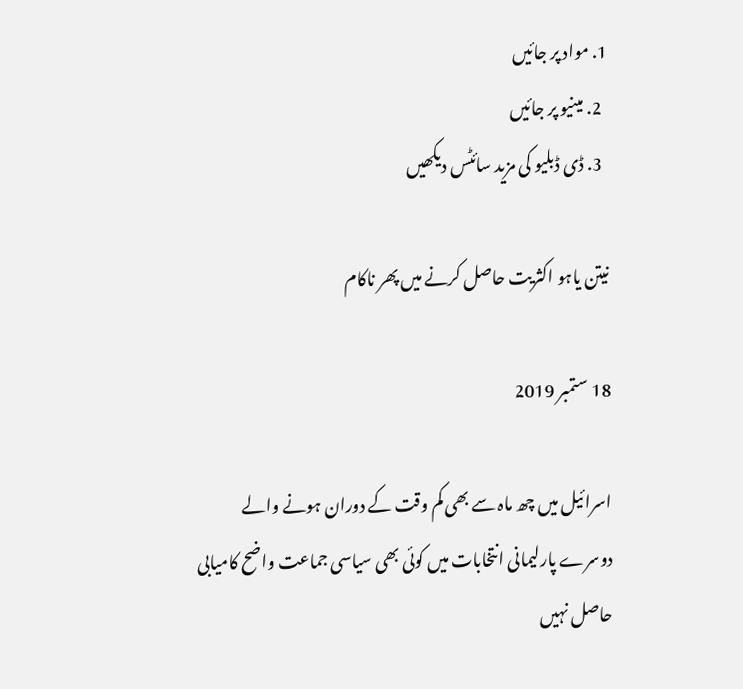1. مواد پر جائیں
  2. مینیو پر جائیں
  3. ڈی ڈبلیو کی مزید سائٹس دیکھیں

نیتن یاہو اکثریت حاصل کرنے میں پھر ناکام

18 ستمبر 2019

اسرائیل میں چھ ماہ سے بھی کم وقت کے دوران ہونے والے دوسرے پارلیمانی انتخابات میں کوئی بھی سیاسی جماعت واضح کامیابی حاصل نہیں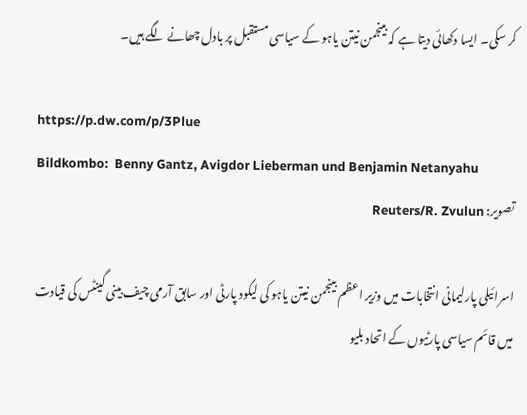کر سکی۔ ایسا دکھائی دیتا ہے کہ بینجمن نیتن یاہو کے سیاسی مستقبل پر بادل چھانے لگے ہیں۔

https://p.dw.com/p/3Plue
Bildkombo:  Benny Gantz, Avigdor Lieberman und Benjamin Netanyahu
تصویر: Reuters/R. Zvulun

اسرائیلی پارلیمانی انتخابات میں وزیر اعظم بینجمن نیتن یاہو کی لیکود پارٹی اور سابق آرمی چیف بینی گینٹس کی قیادت میں قائم سیاسی پارٹیوں کے اتحاد بلیو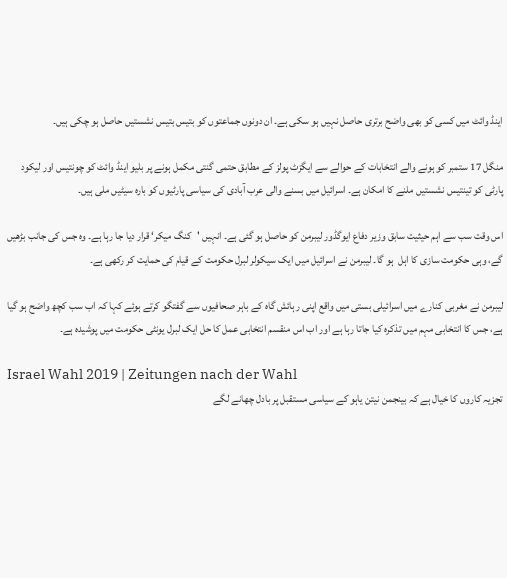اینڈ وائٹ میں کسی کو بھی واضح برتری حاصل نہیں ہو سکی ہے۔ ان دونوں جماعتوں کو بتیس بتیس نشستیں حاصل ہو چکی ہیں۔

منگل 17 ستمبر کو ہونے والے انتخابات کے حوالے سے ایگزٹ پولز کے مطابق حتمی گنتی مکمل ہونے پر بلیو اینڈ وائٹ کو چونتیس اور لیکود پارٹی کو تینتیس نشستیں ملنے کا امکان ہے۔ اسرائیل میں بسنے والی عرب آبادی کی سیاسی پارٹیوں کو بارہ سیٹیں ملی ہیں۔

اس وقت سب سے اہم حیثیت سابق وزیر دفاع ایوگڈور لیبرمن کو حاصل ہو گئی ہے۔ انہیں 'کنگ میکر‘ قرار دیا جا رہا ہے۔ وہ جس کی جانب بڑھیں گے، وہی حکومت سازی کا اہل  ہو گا۔ لیبرمن نے اسرائیل میں ایک سیکولر لبرل حکومت کے قیام کی حمایت کر رکھی ہے۔

لیبرمن نے مغربی کنارے میں اسرائیلی بستی میں واقع اپنی رہائش گاہ کے باہر صحافیوں سے گفتگو کرتے ہوئے کہا کہ اب سب کچھ واضح ہو گیا ہے، جس کا انتخابی مہم میں تذکرہ کیا جاتا رہا ہے اور اب اس منقسم انتخابی عمل کا حل ایک لبرل یونٹی حکومت میں پوشیدہ ہے۔

Israel Wahl 2019 | Zeitungen nach der Wahl
تجزیہ کاروں کا خیال ہے کہ بینجمن نیتن یاہو کے سیاسی مستقبل پر بادل چھانے لگے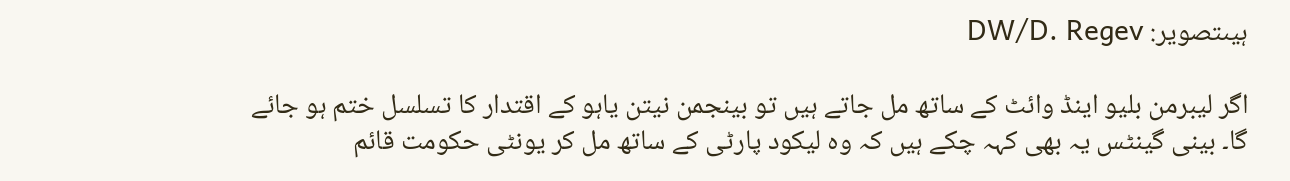ہیںتصویر: DW/D. Regev

اگر لیبرمن بلیو اینڈ وائٹ کے ساتھ مل جاتے ہیں تو بینجمن نیتن یاہو کے اقتدار کا تسلسل ختم ہو جائے گا۔ بینی گینٹس یہ بھی کہہ چکے ہیں کہ وہ لیکود پارٹی کے ساتھ مل کر یونٹی حکومت قائم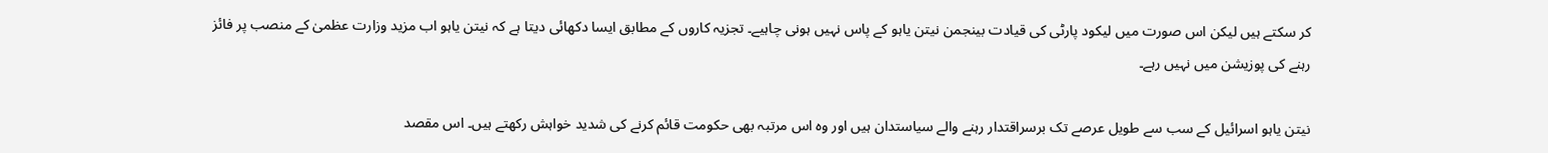کر سکتے ہیں لیکن اس صورت میں لیکود پارٹی کی قیادت بینجمن نیتن یاہو کے پاس نہیں ہونی چاہیے۔ تجزیہ کاروں کے مطابق ایسا دکھائی دیتا ہے کہ نیتن یاہو اب مزید وزارت عظمیٰ کے منصب پر فائز رہنے کی پوزیشن میں نہیں رہے۔

نیتن یاہو اسرائیل کے سب سے طویل عرصے تک برسراقتدار رہنے والے سیاستدان ہیں اور وہ اس مرتبہ بھی حکومت قائم کرنے کی شدید خواہش رکھتے ہیں۔ اس مقصد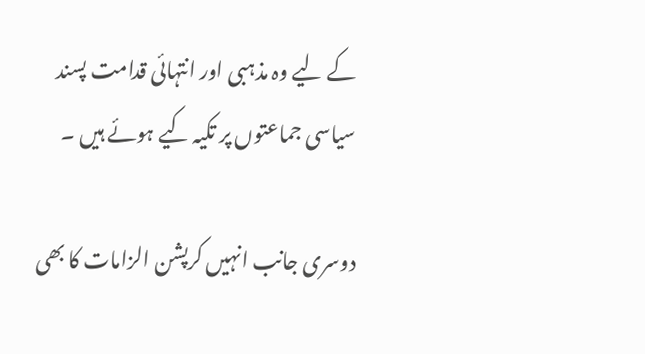کے لیے وہ مذہبی اور انتہائی قدامت پسند سیاسی جماعتوں پر تکیہ کیے ہوئے ہیں ۔

دوسری جانب انہیں کرپشن الزامات کا بھی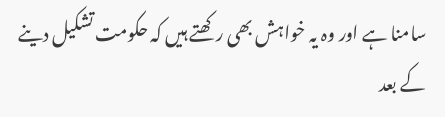سامنا ہے اور وہ یہ خواہش بھی رکھتے ہیں کہ حکومت تشکیل دینے کے بعد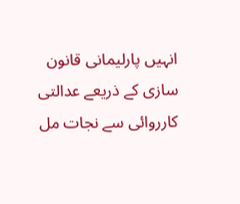انہیں پارلیمانی قانون سازی کے ذریعے عدالتی کارروائی سے نجات مل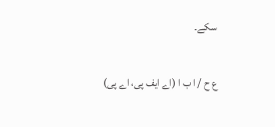سکے۔

ع ح / ا ب ا (اے ایف پی، اے پی)